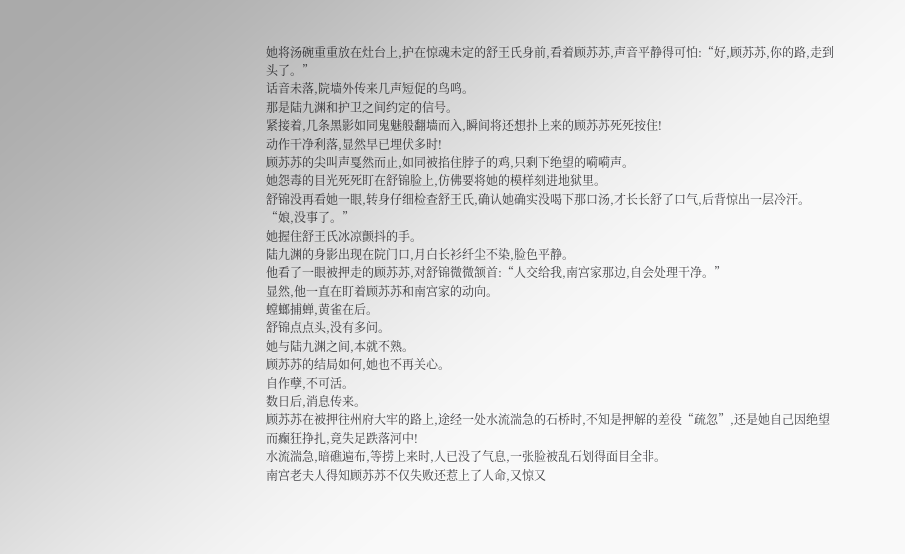她将汤碗重重放在灶台上,护在惊魂未定的舒王氏身前,看着顾苏苏,声音平静得可怕:“好,顾苏苏,你的路,走到头了。”
话音未落,院墙外传来几声短促的鸟鸣。
那是陆九渊和护卫之间约定的信号。
紧接着,几条黑影如同鬼魅般翻墙而入,瞬间将还想扑上来的顾苏苏死死按住!
动作干净利落,显然早已埋伏多时!
顾苏苏的尖叫声戛然而止,如同被掐住脖子的鸡,只剩下绝望的嗬嗬声。
她怨毒的目光死死盯在舒锦脸上,仿佛要将她的模样刻进地狱里。
舒锦没再看她一眼,转身仔细检查舒王氏,确认她确实没喝下那口汤,才长长舒了口气,后背惊出一层冷汗。
“娘,没事了。”
她握住舒王氏冰凉颤抖的手。
陆九渊的身影出现在院门口,月白长衫纤尘不染,脸色平静。
他看了一眼被押走的顾苏苏,对舒锦微微颔首:“人交给我,南宫家那边,自会处理干净。”
显然,他一直在盯着顾苏苏和南宫家的动向。
螳螂捕蝉,黄雀在后。
舒锦点点头,没有多问。
她与陆九渊之间,本就不熟。
顾苏苏的结局如何,她也不再关心。
自作孽,不可活。
数日后,消息传来。
顾苏苏在被押往州府大牢的路上,途经一处水流湍急的石桥时,不知是押解的差役“疏忽”,还是她自己因绝望而癫狂挣扎,竟失足跌落河中!
水流湍急,暗礁遍布,等捞上来时,人已没了气息,一张脸被乱石划得面目全非。
南宫老夫人得知顾苏苏不仅失败还惹上了人命,又惊又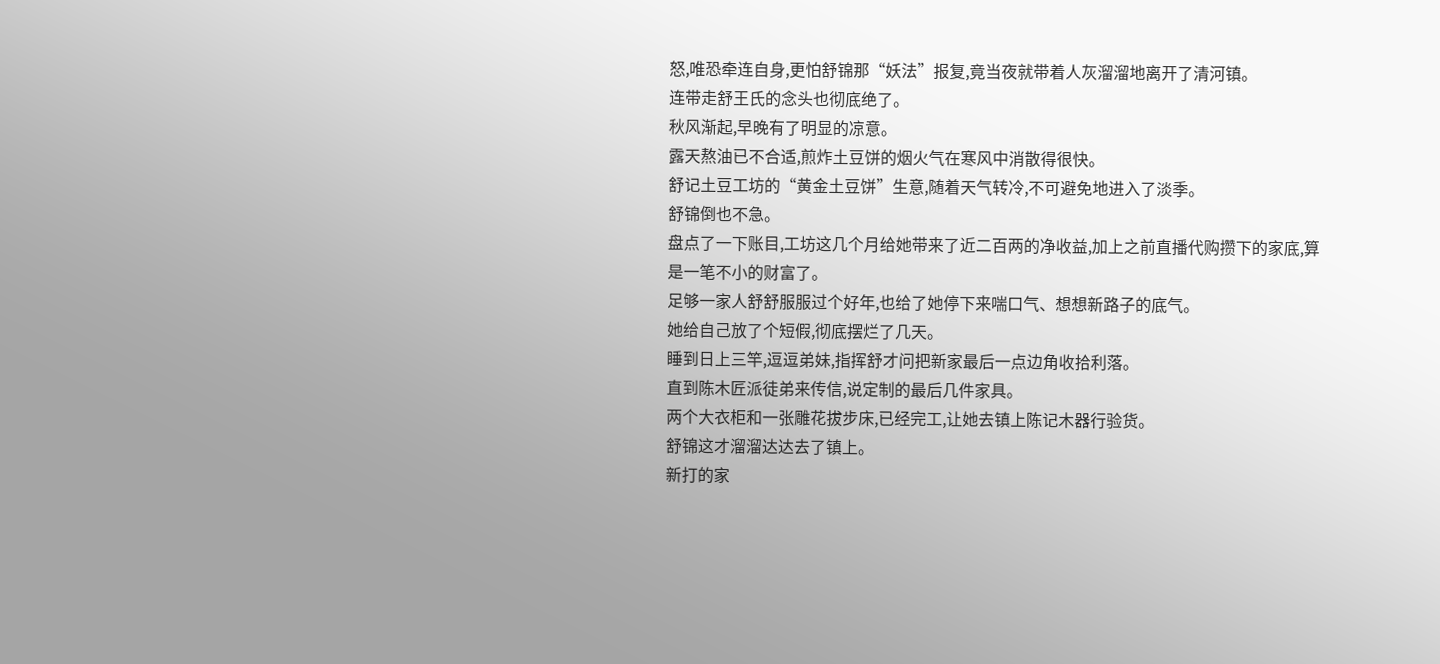怒,唯恐牵连自身,更怕舒锦那“妖法”报复,竟当夜就带着人灰溜溜地离开了清河镇。
连带走舒王氏的念头也彻底绝了。
秋风渐起,早晚有了明显的凉意。
露天熬油已不合适,煎炸土豆饼的烟火气在寒风中消散得很快。
舒记土豆工坊的“黄金土豆饼”生意,随着天气转冷,不可避免地进入了淡季。
舒锦倒也不急。
盘点了一下账目,工坊这几个月给她带来了近二百两的净收益,加上之前直播代购攒下的家底,算是一笔不小的财富了。
足够一家人舒舒服服过个好年,也给了她停下来喘口气、想想新路子的底气。
她给自己放了个短假,彻底摆烂了几天。
睡到日上三竿,逗逗弟妹,指挥舒才问把新家最后一点边角收拾利落。
直到陈木匠派徒弟来传信,说定制的最后几件家具。
两个大衣柜和一张雕花拔步床,已经完工,让她去镇上陈记木器行验货。
舒锦这才溜溜达达去了镇上。
新打的家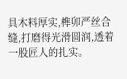具木料厚实,榫卯严丝合缝,打磨得光滑圆润,透着一股匠人的扎实。